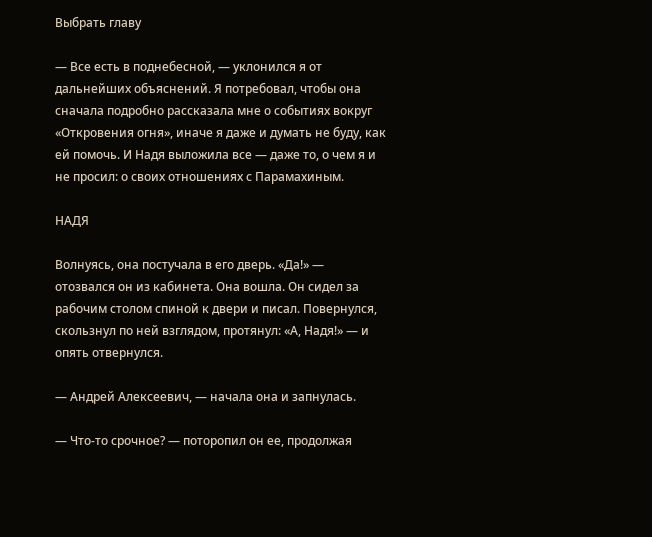Выбрать главу

— Все есть в поднебесной, — уклонился я от дальнейших объяснений. Я потребовал, чтобы она сначала подробно рассказала мне о событиях вокруг «Откровения огня», иначе я даже и думать не буду, как ей помочь. И Надя выложила все — даже то, о чем я и не просил: о своих отношениях с Парамахиным.

НАДЯ

Волнуясь, она постучала в его дверь. «Да!» — отозвался он из кабинета. Она вошла. Он сидел за рабочим столом спиной к двери и писал. Повернулся, скользнул по ней взглядом, протянул: «А, Надя!» — и опять отвернулся.

— Андрей Алексеевич, — начала она и запнулась.

— Что-то срочное? — поторопил он ее, продолжая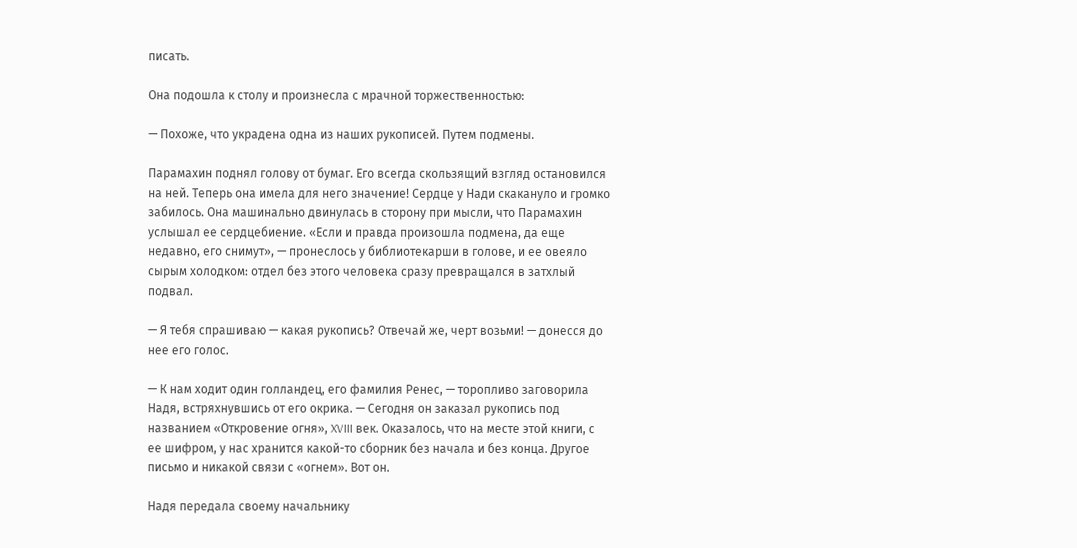писать.

Она подошла к столу и произнесла с мрачной торжественностью:

— Похоже, что украдена одна из наших рукописей. Путем подмены.

Парамахин поднял голову от бумаг. Его всегда скользящий взгляд остановился на ней. Теперь она имела для него значение! Сердце у Нади скакануло и громко забилось. Она машинально двинулась в сторону при мысли, что Парамахин услышал ее сердцебиение. «Если и правда произошла подмена, да еще недавно, его снимут», — пронеслось у библиотекарши в голове, и ее овеяло сырым холодком: отдел без этого человека сразу превращался в затхлый подвал.

— Я тебя спрашиваю — какая рукопись? Отвечай же, черт возьми! — донесся до нее его голос.

— К нам ходит один голландец, его фамилия Ренес, — торопливо заговорила Надя, встряхнувшись от его окрика. — Сегодня он заказал рукопись под названием «Откровение огня», XVIII век. Оказалось, что на месте этой книги, с ее шифром, у нас хранится какой-то сборник без начала и без конца. Другое письмо и никакой связи с «огнем». Вот он.

Надя передала своему начальнику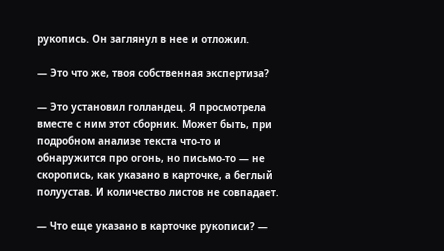рукопись. Он заглянул в нее и отложил.

— Это что же, твоя собственная экспертиза?

— Это установил голландец. Я просмотрела вместе с ним этот сборник. Может быть, при подробном анализе текста что-то и обнаружится про огонь, но письмо-то — не скоропись, как указано в карточке, а беглый полуустав. И количество листов не совпадает.

— Что еще указано в карточке рукописи? —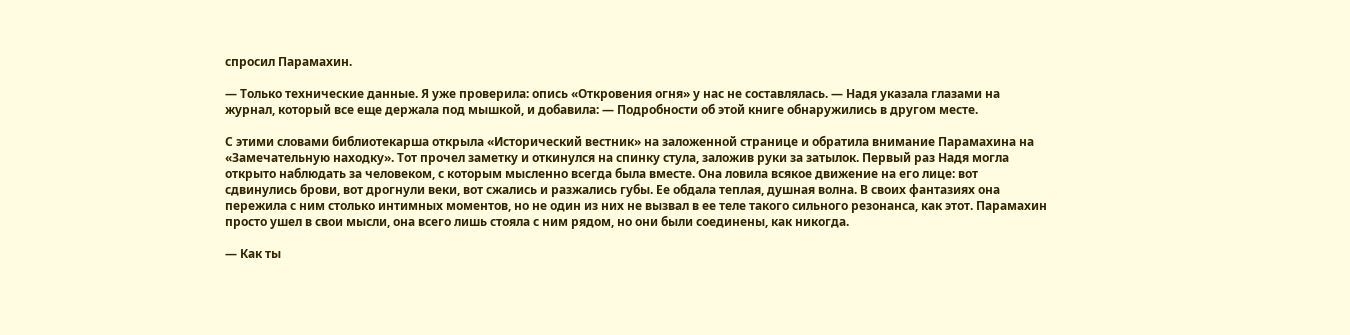спросил Парамахин.

— Только технические данные. Я уже проверила: опись «Откровения огня» у нас не составлялась. — Надя указала глазами на журнал, который все еще держала под мышкой, и добавила: — Подробности об этой книге обнаружились в другом месте.

С этими словами библиотекарша открыла «Исторический вестник» на заложенной странице и обратила внимание Парамахина на «Замечательную находку». Тот прочел заметку и откинулся на спинку стула, заложив руки за затылок. Первый раз Надя могла открыто наблюдать за человеком, с которым мысленно всегда была вместе. Она ловила всякое движение на его лице: вот сдвинулись брови, вот дрогнули веки, вот сжались и разжались губы. Ее обдала теплая, душная волна. В своих фантазиях она пережила с ним столько интимных моментов, но не один из них не вызвал в ее теле такого сильного резонанса, как этот. Парамахин просто ушел в свои мысли, она всего лишь стояла с ним рядом, но они были соединены, как никогда.

— Как ты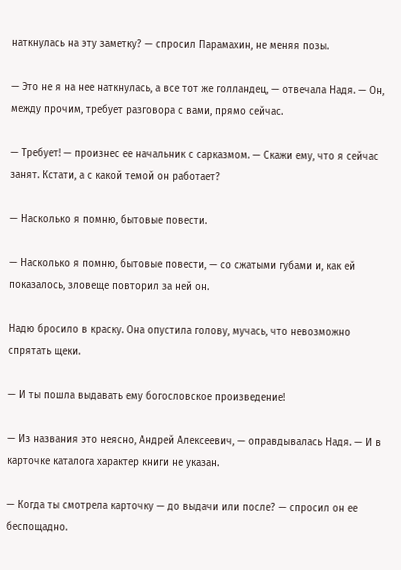наткнулась на эту заметку? — спросил Парамахин, не меняя позы.

— Это не я на нее наткнулась, а все тот же голландец, — отвечала Надя. — Он, между прочим, требует разговора с вами, прямо сейчас.

— Требует! — произнес ее начальник с сарказмом. — Скажи ему, что я сейчас занят. Кстати, а с какой темой он работает?

— Насколько я помню, бытовые повести.

— Насколько я помню, бытовые повести, — со сжатыми губами и, как ей показалось, зловеще повторил за ней он.

Надю бросило в краску. Она опустила голову, мучась, что невозможно спрятать щеки.

— И ты пошла выдавать ему богословское произведение!

— Из названия это неясно, Андрей Алексеевич, — оправдывалась Надя. — И в карточке каталога характер книги не указан.

— Когда ты смотрела карточку — до выдачи или после? — спросил он ее беспощадно.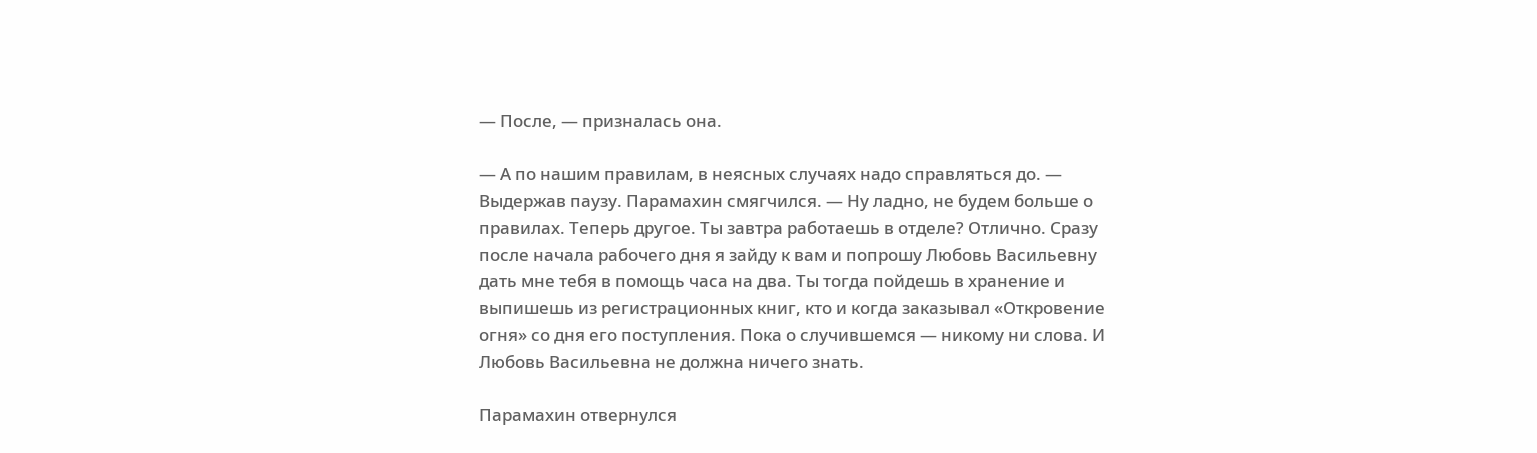— После, — призналась она.

— А по нашим правилам, в неясных случаях надо справляться до. — Выдержав паузу. Парамахин смягчился. — Ну ладно, не будем больше о правилах. Теперь другое. Ты завтра работаешь в отделе? Отлично. Сразу после начала рабочего дня я зайду к вам и попрошу Любовь Васильевну дать мне тебя в помощь часа на два. Ты тогда пойдешь в хранение и выпишешь из регистрационных книг, кто и когда заказывал «Откровение огня» со дня его поступления. Пока о случившемся — никому ни слова. И Любовь Васильевна не должна ничего знать.

Парамахин отвернулся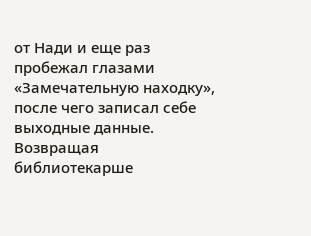от Нади и еще раз пробежал глазами «Замечательную находку», после чего записал себе выходные данные. Возвращая библиотекарше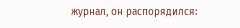журнал, он распорядился: